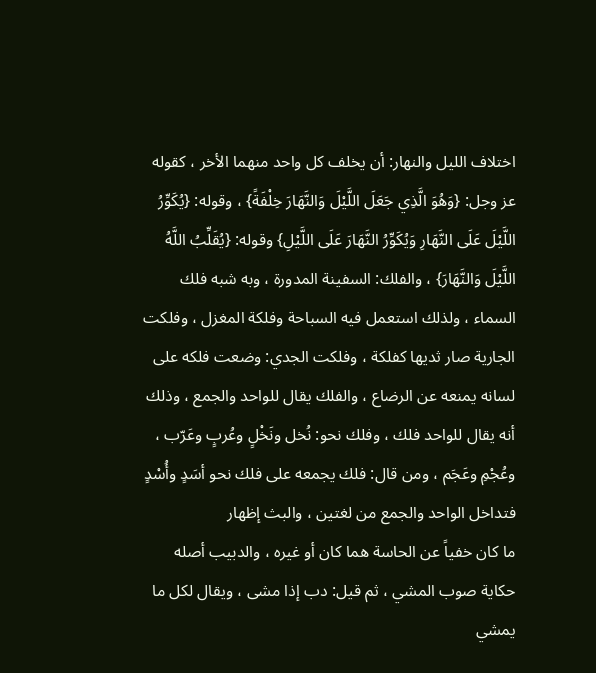اختلاف الليل والنهار: أن يخلف كل واحد منهما الأخر ، كقوله عز وجل: {وَهُوَ الَّذِي جَعَلَ اللَّيْلَ وَالنَّهَارَ خِلْفَةً} ، وقوله: {يُكَوِّرُ اللَّيْلَ عَلَى النَّهَارِ وَيُكَوِّرُ النَّهَارَ عَلَى اللَّيْلِ} وقوله: {يُقَلِّبُ اللَّهُ اللَّيْلَ وَالنَّهَارَ} ، والفلك: السفينة المدورة ، وبه شبه فلك السماء ، ولذلك استعمل فيه السباحة وفلكة المغزل ، وفلكت الجارية صار ثديها كفلكة ، وفلكت الجدي: وضعت فلكه على لسانه يمنعه عن الرضاع ، والفلك يقال للواحد والجمع ، وذلك أنه يقال للواحد فلك ، وفلك نحو: نُخل ونَخْلٍ وعُربٍ وعَرّب ، وعُجْمِ وعَجَم ، ومن قال: فلك يجمعه على فلك نحو أسَدٍ وأُسْدٍ فتداخل الواحد والجمع من لغتين ، والبث إظهار
ما كان خفياً عن الحاسة هما كان أو غيره ، والدبيب أصله حكاية صوب المشي ، ثم قيل: دب إذا مشى ، ويقال لكل ما يمشي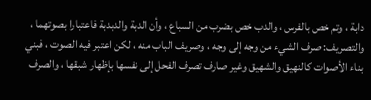دابة ، وتم خص بالفرس ، والدب خص بضرب من السباع ، وأن الدبة والدبدبة فاعتبارا بصوتهما ، والتصريف: صرف الشيء من وجه إلى وجه ، وصريف الباب منه ، لكن اعتبر فيه الصوت ، فبني بناء الأصوات كالنهيق والشهيق وغير صارف تصرف الفحل إلى نفسها بإظهار شبقها ، والصرف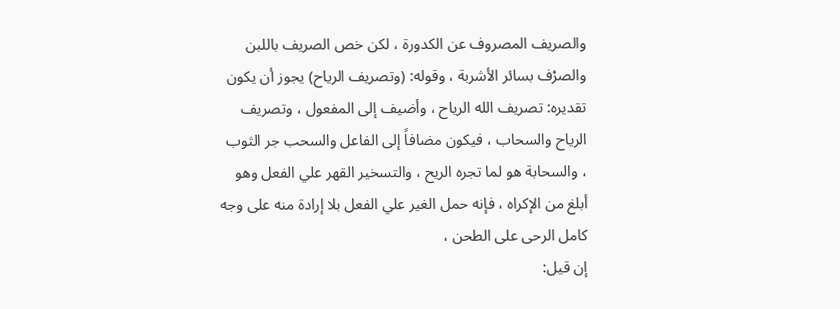والصريف المصروف عن الكدورة ، لكن خص الصريف باللبن والصرْف بسائر الأشربة ، وقوله: (وتصريف الرياح) يجوز أن يكون تقديره: تصريف الله الرياح ، وأضيف إلى المفعول ، وتصريف الرياح والسحاب ، فيكون مضافاً إلى الفاعل والسحب جر الثوب ، والسحابة هو لما تجره الريح ، والتسخير القهر علي الفعل وهو أبلغ من الإكراه ، فإنه حمل الغير علي الفعل بلا إرادة منه على وجه كامل الرحى على الطحن ،
إن قيل: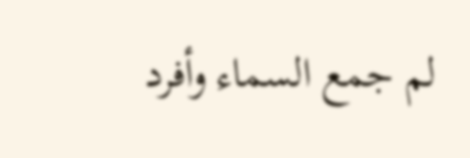لم جمع السماء وأفرد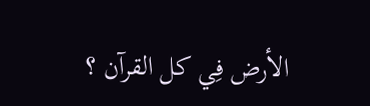الأرض فِي كل القرآن ؟